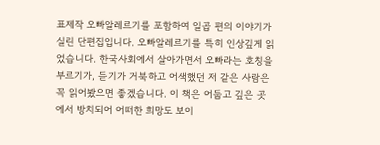표제작 오빠알레르기를 포함하여 일곱 편의 이야기가 실린 단편집입니다. 오빠알레르기를 특히 인상깊게 읽었습니다. 한국사회에서 살아가면서 오빠라는 호칭을 부르기가, 듣기가 거북하고 어색했던 저 같은 사람은 꼭 읽어봤으면 좋겠습니다. 이 책은 어둡고 깊은 곳에서 방치되어 어떠한 희망도 보이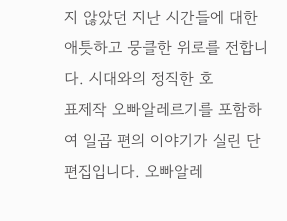지 않았던 지난 시간들에 대한 애틋하고 뭉클한 위로를 전합니다. 시대와의 정직한 호
표제작 오빠알레르기를 포함하여 일곱 편의 이야기가 실린 단편집입니다. 오빠알레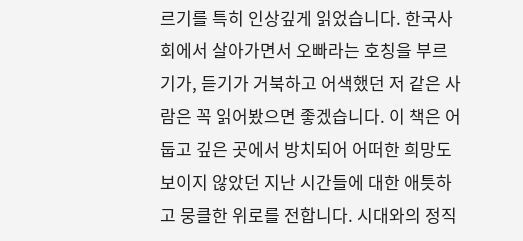르기를 특히 인상깊게 읽었습니다. 한국사회에서 살아가면서 오빠라는 호칭을 부르기가, 듣기가 거북하고 어색했던 저 같은 사람은 꼭 읽어봤으면 좋겠습니다. 이 책은 어둡고 깊은 곳에서 방치되어 어떠한 희망도 보이지 않았던 지난 시간들에 대한 애틋하고 뭉클한 위로를 전합니다. 시대와의 정직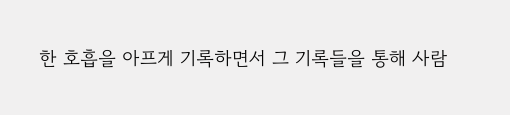한 호흡을 아프게 기록하면서 그 기록들을 통해 사람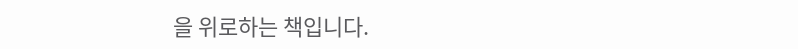을 위로하는 책입니다.